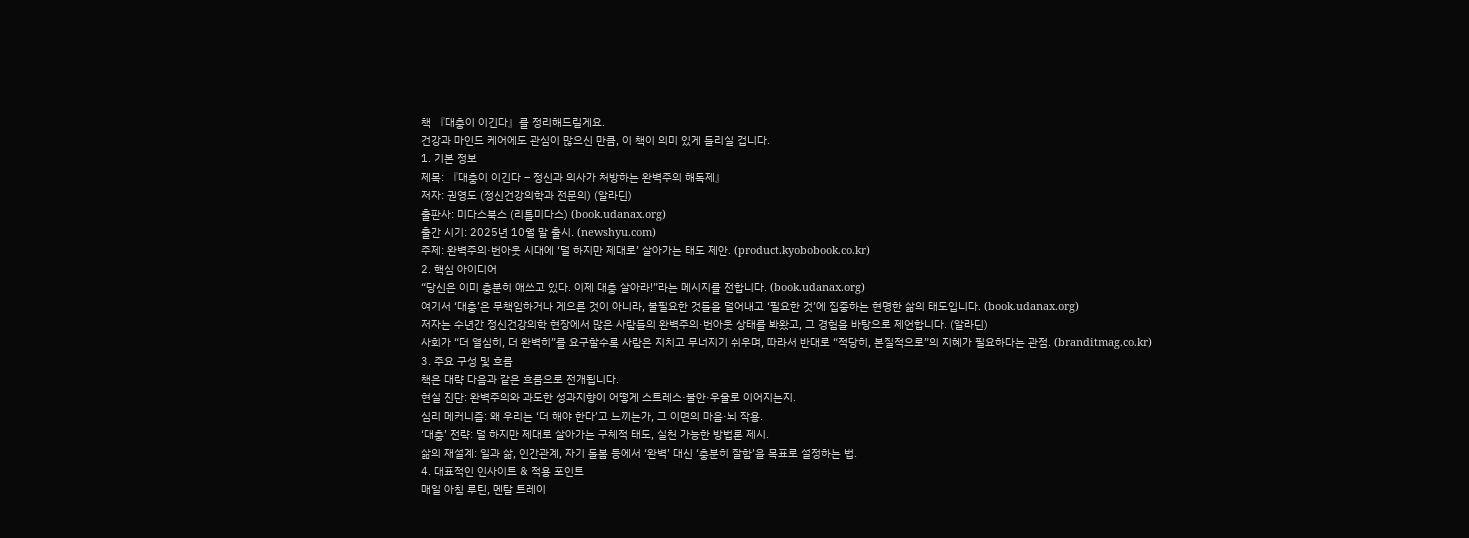책 『대충이 이긴다』를 정리해드릴게요.
건강과 마인드 케어에도 관심이 많으신 만큼, 이 책이 의미 있게 들리실 겁니다.
1. 기본 정보
제목: 『대충이 이긴다 – 정신과 의사가 처방하는 완벽주의 해독제』
저자: 권영도 (정신건강의학과 전문의) (알라딘)
출판사: 미다스북스 (리틀미다스) (book.udanax.org)
출간 시기: 2025년 10월 말 출시. (newshyu.com)
주제: 완벽주의·번아웃 시대에 ‘덜 하지만 제대로’ 살아가는 태도 제안. (product.kyobobook.co.kr)
2. 핵심 아이디어
“당신은 이미 충분히 애쓰고 있다. 이제 대충 살아라!”라는 메시지를 전합니다. (book.udanax.org)
여기서 ‘대충’은 무책임하거나 게으른 것이 아니라, 불필요한 것들을 덜어내고 ‘필요한 것’에 집중하는 현명한 삶의 태도입니다. (book.udanax.org)
저자는 수년간 정신건강의학 현장에서 많은 사람들의 완벽주의·번아웃 상태를 봐왔고, 그 경험을 바탕으로 제언합니다. (알라딘)
사회가 “더 열심히, 더 완벽히”를 요구할수록 사람은 지치고 무너지기 쉬우며, 따라서 반대로 “적당히, 본질적으로”의 지혜가 필요하다는 관점. (branditmag.co.kr)
3. 주요 구성 및 흐름
책은 대략 다음과 같은 흐름으로 전개됩니다.
현실 진단: 완벽주의와 과도한 성과지향이 어떻게 스트레스·불안·우울로 이어지는지.
심리 메커니즘: 왜 우리는 ‘더 해야 한다’고 느끼는가, 그 이면의 마음·뇌 작용.
‘대충’ 전략: 덜 하지만 제대로 살아가는 구체적 태도, 실천 가능한 방법론 제시.
삶의 재설계: 일과 삶, 인간관계, 자기 돌봄 등에서 ‘완벽’ 대신 ‘충분히 잘함’을 목표로 설정하는 법.
4. 대표적인 인사이트 & 적용 포인트
매일 아침 루틴, 멘탈 트레이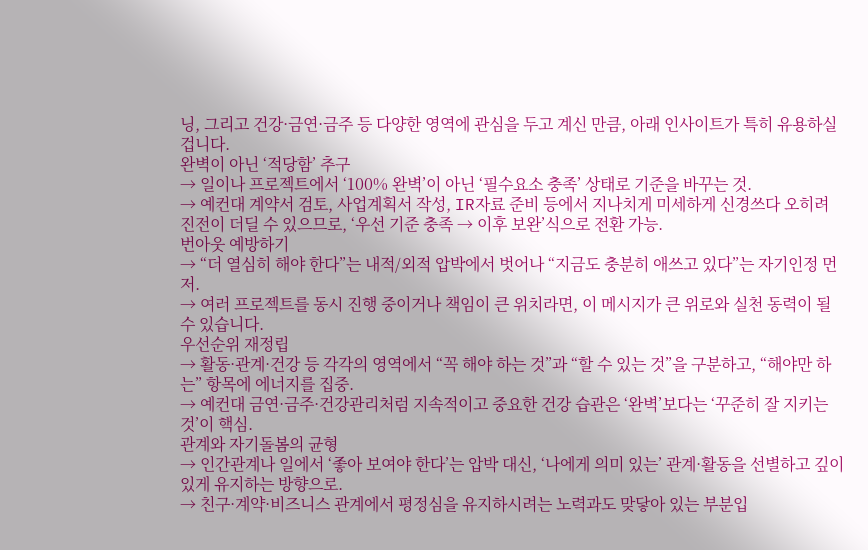닝, 그리고 건강·금연·금주 등 다양한 영역에 관심을 두고 계신 만큼, 아래 인사이트가 특히 유용하실 겁니다.
완벽이 아닌 ‘적당함’ 추구
→ 일이나 프로젝트에서 ‘100% 완벽’이 아닌 ‘필수요소 충족’ 상태로 기준을 바꾸는 것.
→ 예컨대 계약서 검토, 사업계획서 작성, IR자료 준비 등에서 지나치게 미세하게 신경쓰다 오히려 진전이 더딜 수 있으므로, ‘우선 기준 충족 → 이후 보완’식으로 전환 가능.
번아웃 예방하기
→ “더 열심히 해야 한다”는 내적/외적 압박에서 벗어나 “지금도 충분히 애쓰고 있다”는 자기인정 먼저.
→ 여러 프로젝트를 동시 진행 중이거나 책임이 큰 위치라면, 이 메시지가 큰 위로와 실천 동력이 될 수 있습니다.
우선순위 재정립
→ 활동·관계·건강 등 각각의 영역에서 “꼭 해야 하는 것”과 “할 수 있는 것”을 구분하고, “해야만 하는” 항목에 에너지를 집중.
→ 예컨대 금연·금주·건강관리처럼 지속적이고 중요한 건강 습관은 ‘완벽’보다는 ‘꾸준히 잘 지키는 것’이 핵심.
관계와 자기돌봄의 균형
→ 인간관계나 일에서 ‘좋아 보여야 한다’는 압박 대신, ‘나에게 의미 있는’ 관계·활동을 선별하고 깊이 있게 유지하는 방향으로.
→ 친구·계약·비즈니스 관계에서 평정심을 유지하시려는 노력과도 맞닿아 있는 부분입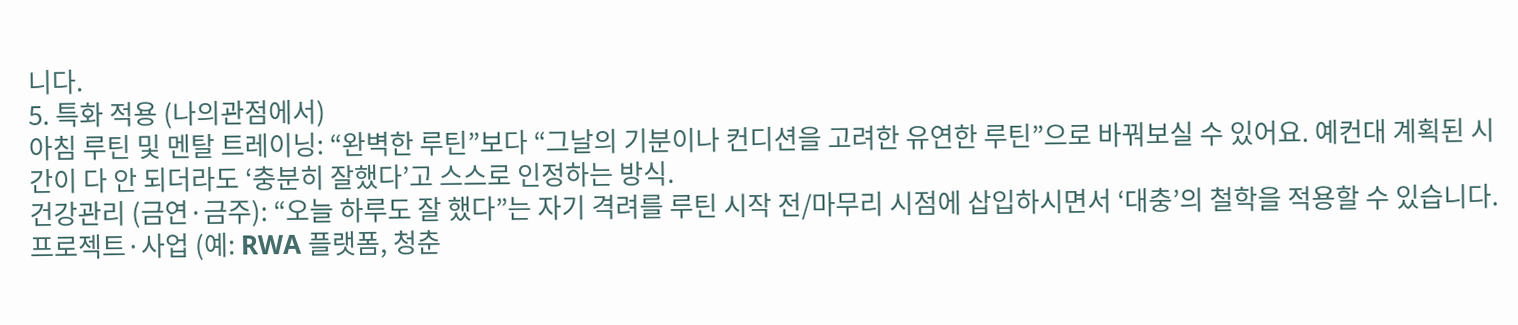니다.
5. 특화 적용 (나의관점에서)
아침 루틴 및 멘탈 트레이닝: “완벽한 루틴”보다 “그날의 기분이나 컨디션을 고려한 유연한 루틴”으로 바꿔보실 수 있어요. 예컨대 계획된 시간이 다 안 되더라도 ‘충분히 잘했다’고 스스로 인정하는 방식.
건강관리 (금연·금주): “오늘 하루도 잘 했다”는 자기 격려를 루틴 시작 전/마무리 시점에 삽입하시면서 ‘대충’의 철학을 적용할 수 있습니다.
프로젝트·사업 (예: RWA 플랫폼, 청춘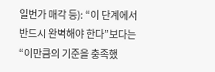일번가 매각 등): “이 단계에서 반드시 완벽해야 한다”보다는 “이만큼의 기준을 충족했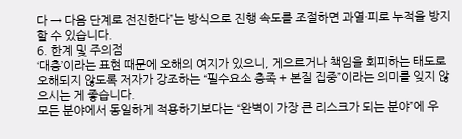다 → 다음 단계로 전진한다”는 방식으로 진행 속도를 조절하면 과열·피로 누적을 방지할 수 있습니다.
6. 한계 및 주의점
‘대충’이라는 표현 때문에 오해의 여지가 있으니, 게으르거나 책임을 회피하는 태도로 오해되지 않도록 저자가 강조하는 “필수요소 충족 + 본질 집중”이라는 의미를 잊지 않으시는 게 좋습니다.
모든 분야에서 동일하게 적용하기보다는 “완벽이 가장 큰 리스크가 되는 분야”에 우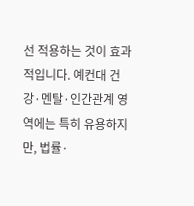선 적용하는 것이 효과적입니다. 예컨대 건강·멘탈·인간관계 영역에는 특히 유용하지만, 법률·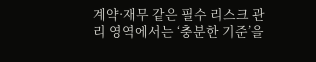계약·재무 같은 필수 리스크 관리 영역에서는 ‘충분한 기준’을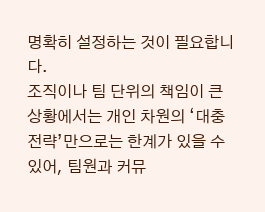명확히 설정하는 것이 필요합니다.
조직이나 팀 단위의 책임이 큰 상황에서는 개인 차원의 ‘대충 전략’만으로는 한계가 있을 수 있어, 팀원과 커뮤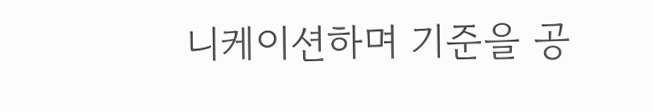니케이션하며 기준을 공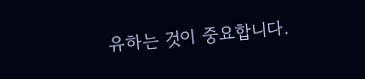유하는 것이 중요합니다.